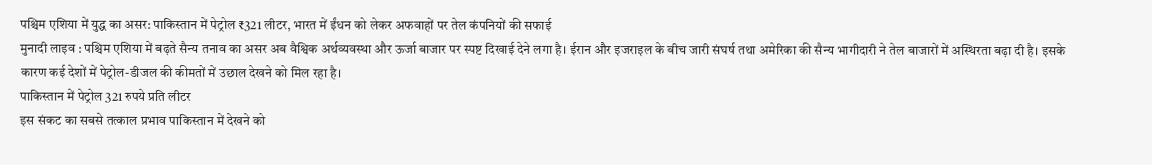पश्चिम एशिया में युद्ध का असर: पाकिस्तान में पेट्रोल ₹321 लीटर, भारत में ईंधन को लेकर अफवाहों पर तेल कंपनियों की सफाई
मुनादी लाइव : पश्चिम एशिया में बढ़ते सैन्य तनाव का असर अब वैश्विक अर्थव्यवस्था और ऊर्जा बाजार पर स्पष्ट दिखाई देने लगा है। ईरान और इजराइल के बीच जारी संघर्ष तथा अमेरिका की सैन्य भागीदारी ने तेल बाजारों में अस्थिरता बढ़ा दी है। इसके कारण कई देशों में पेट्रोल-डीजल की कीमतों में उछाल देखने को मिल रहा है।
पाकिस्तान में पेट्रोल 321 रुपये प्रति लीटर
इस संकट का सबसे तत्काल प्रभाव पाकिस्तान में देखने को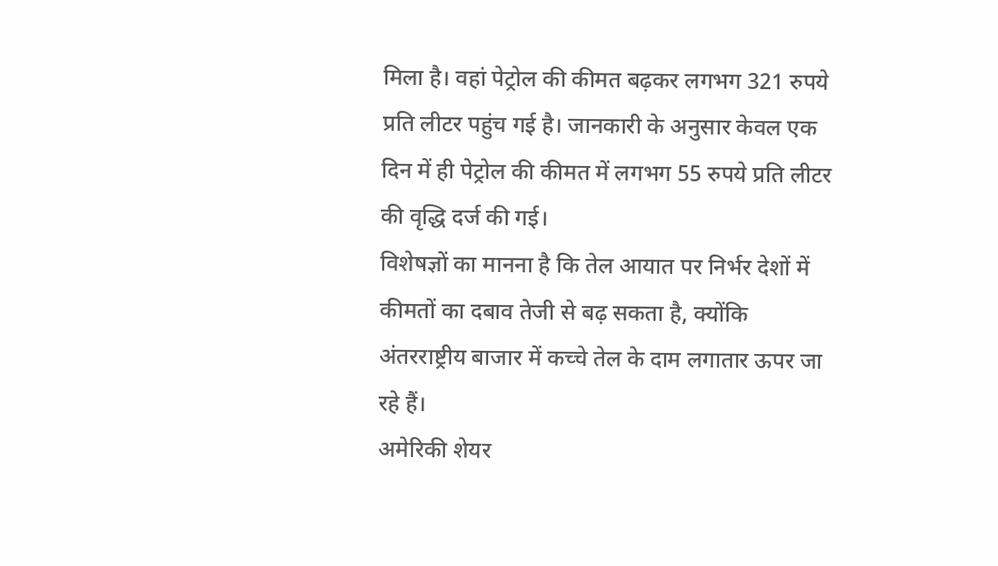मिला है। वहां पेट्रोल की कीमत बढ़कर लगभग 321 रुपये प्रति लीटर पहुंच गई है। जानकारी के अनुसार केवल एक दिन में ही पेट्रोल की कीमत में लगभग 55 रुपये प्रति लीटर की वृद्धि दर्ज की गई।
विशेषज्ञों का मानना है कि तेल आयात पर निर्भर देशों में कीमतों का दबाव तेजी से बढ़ सकता है, क्योंकि अंतरराष्ट्रीय बाजार में कच्चे तेल के दाम लगातार ऊपर जा रहे हैं।
अमेरिकी शेयर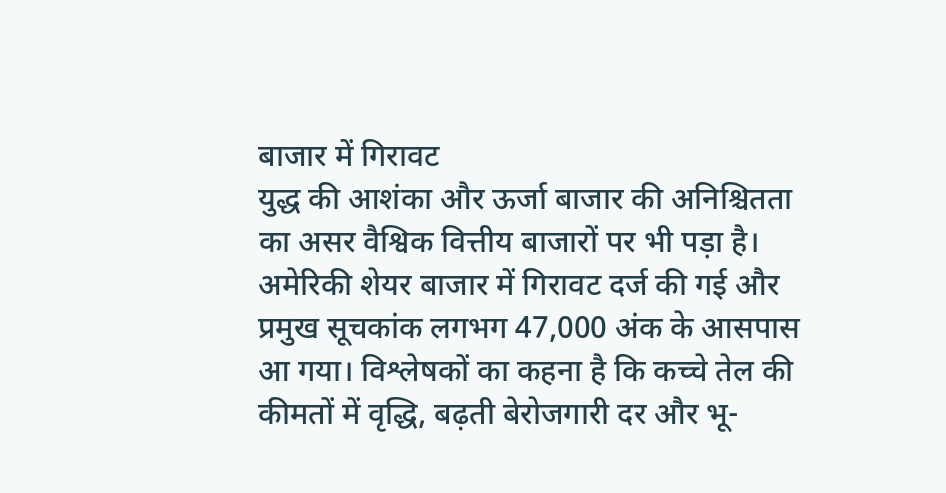बाजार में गिरावट
युद्ध की आशंका और ऊर्जा बाजार की अनिश्चितता का असर वैश्विक वित्तीय बाजारों पर भी पड़ा है। अमेरिकी शेयर बाजार में गिरावट दर्ज की गई और प्रमुख सूचकांक लगभग 47,000 अंक के आसपास आ गया। विश्लेषकों का कहना है कि कच्चे तेल की कीमतों में वृद्धि, बढ़ती बेरोजगारी दर और भू-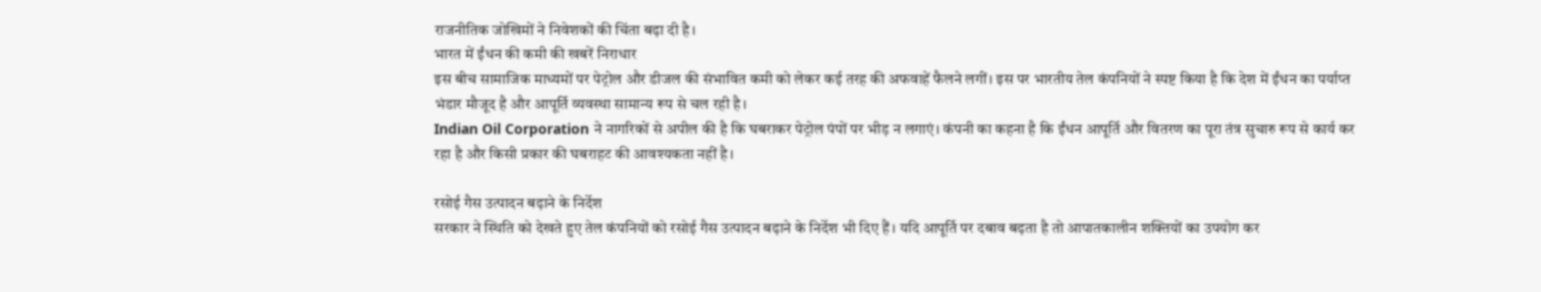राजनीतिक जोखिमों ने निवेशकों की चिंता बढ़ा दी है।
भारत में ईंधन की कमी की खबरें निराधार
इस बीच सामाजिक माध्यमों पर पेट्रोल और डीजल की संभावित कमी को लेकर कई तरह की अफवाहें फैलने लगीं। इस पर भारतीय तेल कंपनियों ने स्पष्ट किया है कि देश में ईंधन का पर्याप्त भंडार मौजूद है और आपूर्ति व्यवस्था सामान्य रूप से चल रही है।
Indian Oil Corporation ने नागरिकों से अपील की है कि घबराकर पेट्रोल पंपों पर भीड़ न लगाएं। कंपनी का कहना है कि ईंधन आपूर्ति और वितरण का पूरा तंत्र सुचारु रूप से कार्य कर रहा है और किसी प्रकार की घबराहट की आवश्यकता नहीं है।

रसोई गैस उत्पादन बढ़ाने के निर्देश
सरकार ने स्थिति को देखते हुए तेल कंपनियों को रसोई गैस उत्पादन बढ़ाने के निर्देश भी दिए हैं। यदि आपूर्ति पर दबाव बढ़ता है तो आपातकालीन शक्तियों का उपयोग कर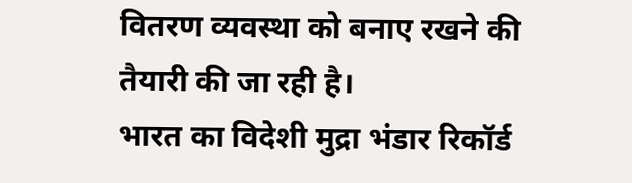वितरण व्यवस्था को बनाए रखने की तैयारी की जा रही है।
भारत का विदेशी मुद्रा भंडार रिकॉर्ड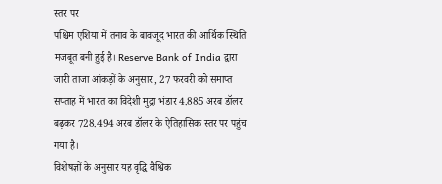स्तर पर
पश्चिम एशिया में तनाव के बावजूद भारत की आर्थिक स्थिति मजबूत बनी हुई है। Reserve Bank of India द्वारा जारी ताजा आंकड़ों के अनुसार, 27 फरवरी को समाप्त सप्ताह में भारत का विदेशी मुद्रा भंडार 4.885 अरब डॉलर बढ़कर 728.494 अरब डॉलर के ऐतिहासिक स्तर पर पहुंच गया है।
विशेषज्ञों के अनुसार यह वृद्धि वैश्विक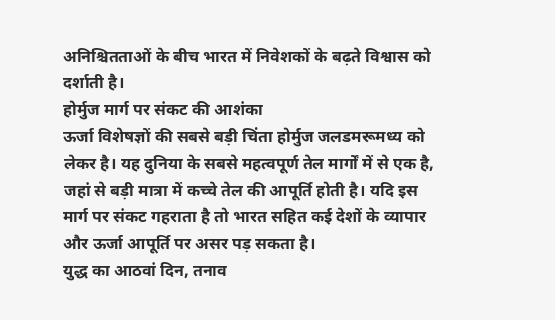अनिश्चितताओं के बीच भारत में निवेशकों के बढ़ते विश्वास को दर्शाती है।
होर्मुज मार्ग पर संकट की आशंका
ऊर्जा विशेषज्ञों की सबसे बड़ी चिंता होर्मुज जलडमरूमध्य को लेकर है। यह दुनिया के सबसे महत्वपूर्ण तेल मार्गों में से एक है, जहां से बड़ी मात्रा में कच्चे तेल की आपूर्ति होती है। यदि इस मार्ग पर संकट गहराता है तो भारत सहित कई देशों के व्यापार और ऊर्जा आपूर्ति पर असर पड़ सकता है।
युद्ध का आठवां दिन, तनाव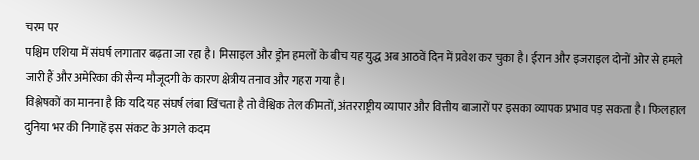चरम पर
पश्चिम एशिया में संघर्ष लगातार बढ़ता जा रहा है। मिसाइल और ड्रोन हमलों के बीच यह युद्ध अब आठवें दिन में प्रवेश कर चुका है। ईरान और इजराइल दोनों ओर से हमले जारी हैं और अमेरिका की सैन्य मौजूदगी के कारण क्षेत्रीय तनाव और गहरा गया है।
विश्लेषकों का मानना है कि यदि यह संघर्ष लंबा खिंचता है तो वैश्विक तेल कीमतों, अंतरराष्ट्रीय व्यापार और वित्तीय बाजारों पर इसका व्यापक प्रभाव पड़ सकता है। फिलहाल दुनिया भर की निगाहें इस संकट के अगले कदम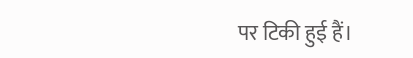पर टिकी हुई हैं।